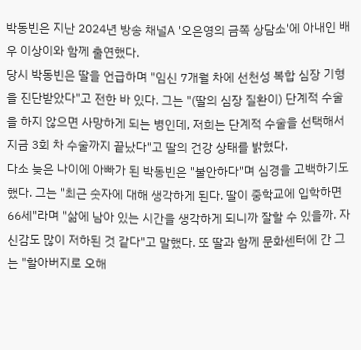박동빈은 지난 2024년 방송 채널A '오은영의 금쪽 상담소'에 아내인 배우 이상이와 함께 출연했다.
당시 박동빈은 딸을 언급하며 "임신 7개월 차에 선천성 복합 심장 기형을 진단받았다"고 전한 바 있다. 그는 "(딸의 심장 질환이) 단계적 수술을 하지 않으면 사망하게 되는 병인데, 저희는 단계적 수술을 선택해서 지금 3회 차 수술까지 끝났다"고 딸의 건강 상태를 밝혔다.
다소 늦은 나이에 아빠가 된 박동빈은 "불안하다"며 심경을 고백하기도 했다. 그는 "최근 숫자에 대해 생각하게 된다. 딸이 중학교에 입학하면 66세"라며 "삶에 남아 있는 시간을 생각하게 되니까 잘할 수 있을까. 자신감도 많이 저하된 것 같다"고 말했다. 또 딸과 함께 문화센터에 간 그는 "할아버지로 오해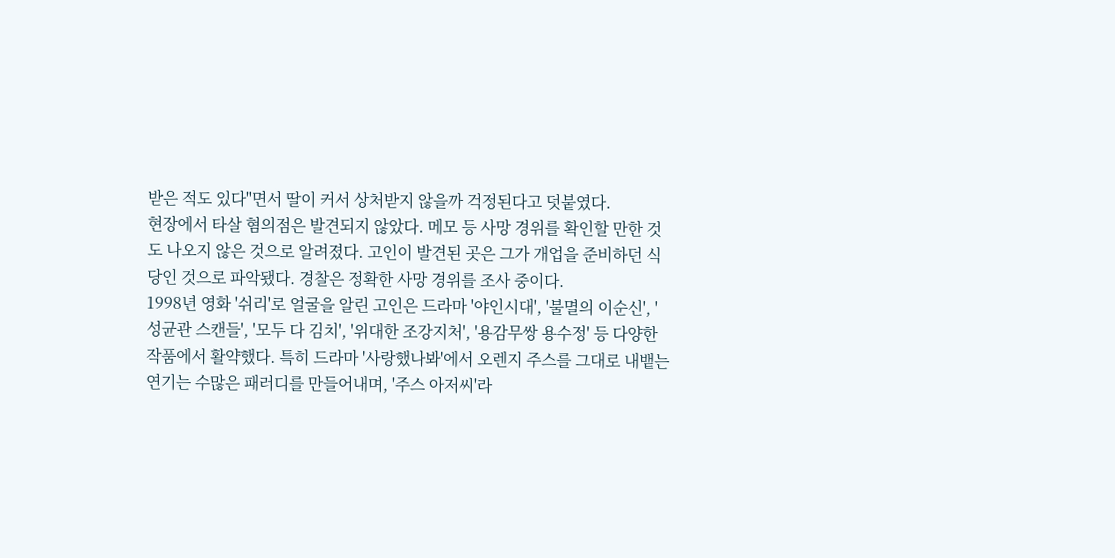받은 적도 있다"면서 딸이 커서 상처받지 않을까 걱정된다고 덧붙였다.
현장에서 타살 혐의점은 발견되지 않았다. 메모 등 사망 경위를 확인할 만한 것도 나오지 않은 것으로 알려졌다. 고인이 발견된 곳은 그가 개업을 준비하던 식당인 것으로 파악됐다. 경찰은 정확한 사망 경위를 조사 중이다.
1998년 영화 '쉬리'로 얼굴을 알린 고인은 드라마 '야인시대', '불멸의 이순신', '성균관 스캔들', '모두 다 김치', '위대한 조강지처', '용감무쌍 용수정' 등 다양한 작품에서 활약했다. 특히 드라마 '사랑했나봐'에서 오렌지 주스를 그대로 내뱉는 연기는 수많은 패러디를 만들어내며, '주스 아저씨'라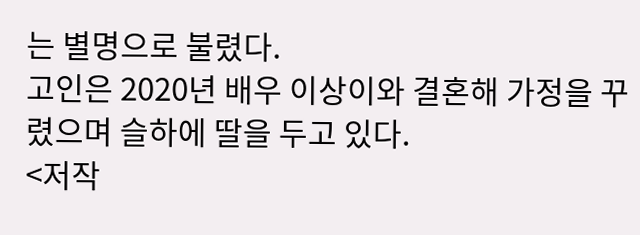는 별명으로 불렸다.
고인은 2020년 배우 이상이와 결혼해 가정을 꾸렸으며 슬하에 딸을 두고 있다.
<저작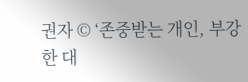권자 © ‘존중받는 개인, 부강한 대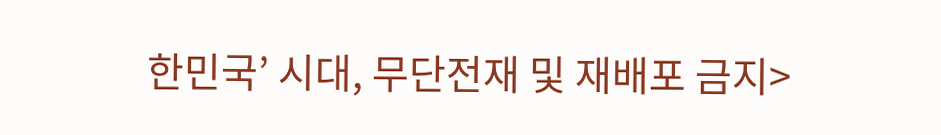한민국’ 시대, 무단전재 및 재배포 금지>